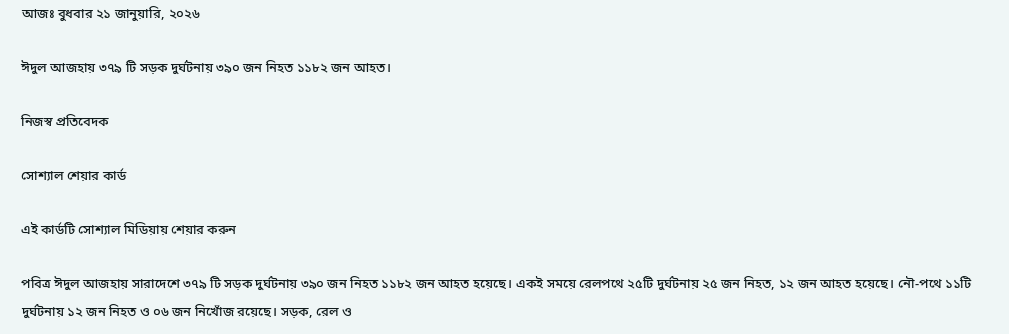আজঃ বুধবার ২১ জানুয়ারি, ২০২৬

ঈদুল আজহায় ৩৭৯ টি সড়ক দুর্ঘটনায় ৩৯০ জন নিহত ১১৮২ জন আহত।

নিজস্ব প্রতিবেদক

সোশ্যাল শেয়ার কার্ড

এই কার্ডটি সোশ্যাল মিডিয়ায় শেয়ার করুন

পবিত্র ঈদুল আজহায় সারাদেশে ৩৭৯ টি সড়ক দুর্ঘটনায় ৩৯০ জন নিহত ১১৮২ জন আহত হয়েছে। একই সময়ে রেলপথে ২৫টি দুর্ঘটনায় ২৫ জন নিহত, ১২ জন আহত হয়েছে। নৌ-পথে ১১টি দুর্ঘটনায় ১২ জন নিহত ও ০৬ জন নিখোঁজ রয়েছে। সড়ক, রেল ও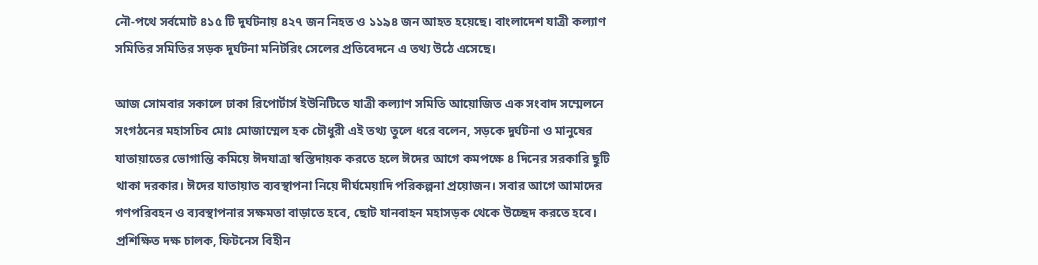নৌ-পথে সর্বমোট ৪১৫ টি দুর্ঘটনায় ৪২৭ জন নিহত ও ১১৯৪ জন আহত হয়েছে। বাংলাদেশ যাত্রী কল্যাণ সমিতির সমিতির সড়ক দুর্ঘটনা মনিটরিং সেলের প্রতিবেদনে এ তথ্য উঠে এসেছে।

আজ সোমবার সকালে ঢাকা রিপোর্টার্স ইউনিটিতে যাত্রী কল্যাণ সমিতি আয়োজিত এক সংবাদ সম্মেলনে সংগঠনের মহাসচিব মোঃ মোজাম্মেল হক চৌধুরী এই তথ্য তুলে ধরে বলেন, সড়কে দুর্ঘটনা ও মানুষের যাতায়াতের ভোগান্তি কমিয়ে ঈদযাত্রা স্বস্তিদায়ক করতে হলে ঈদের আগে কমপক্ষে ৪ দিনের সরকারি ছুটি থাকা দরকার। ঈদের যাতায়াত ব্যবস্থাপনা নিয়ে দীর্ঘমেয়াদি পরিকল্পনা প্রয়োজন। সবার আগে আমাদের গণপরিবহন ও ব্যবস্থাপনার সক্ষমতা বাড়াতে হবে, ছোট যানবাহন মহাসড়ক থেকে উচ্ছেদ করতে হবে। প্রশিক্ষিত দক্ষ চালক, ফিটনেস বিহীন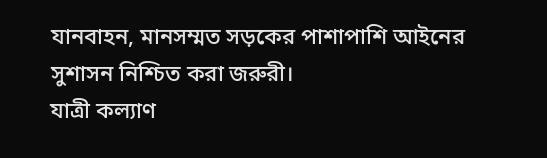যানবাহন, মানসম্মত সড়কের পাশাপাশি আইনের সুশাসন নিশ্চিত করা জরুরী।
যাত্রী কল্যাণ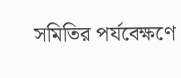সমিতির পর্যবেক্ষণে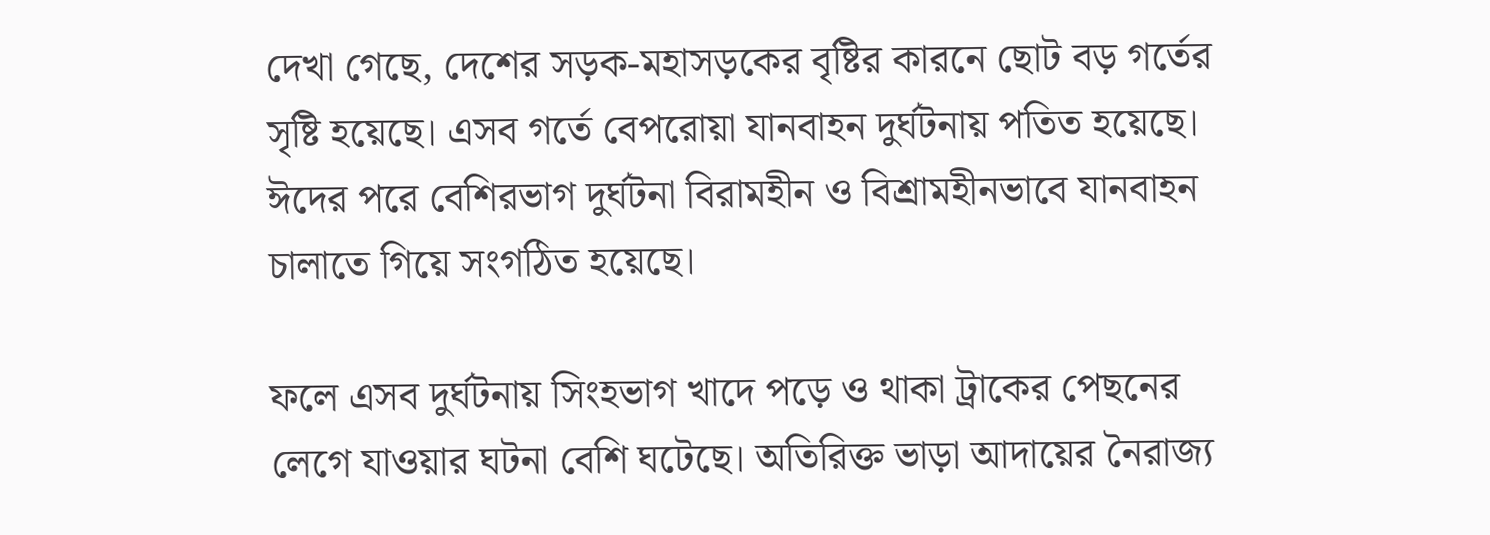দেখা গেছে, দেশের সড়ক-মহাসড়কের বৃষ্টির কারনে ছোট বড় গর্তের সৃষ্টি হয়েছে। এসব গর্তে বেপরোয়া যানবাহন দুর্ঘটনায় পতিত হয়েছে। ঈদের পরে বেশিরভাগ দুর্ঘটনা বিরামহীন ও বিশ্রামহীনভাবে যানবাহন চালাতে গিয়ে সংগঠিত হয়েছে।

ফলে এসব দুর্ঘটনায় সিংহভাগ খাদে পড়ে ও থাকা ট্রাকের পেছনের লেগে যাওয়ার ঘটনা বেশি ঘটেছে। অতিরিক্ত ভাড়া আদায়ের নৈরাজ্য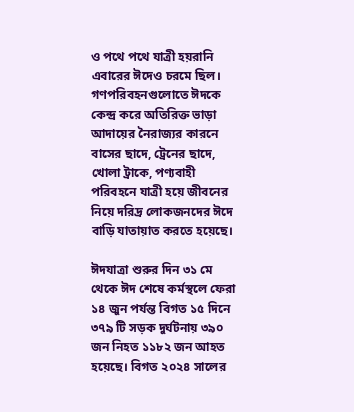ও পথে পথে যাত্রী হয়রানি এবারের ঈদেও চরমে ছিল। গণপরিবহনগুলোতে ঈদকে কেন্দ্র করে অতিরিক্ত ভাড়া আদায়ের নৈরাজ্যর কারনে বাসের ছাদে, ট্রেনের ছাদে, খোলা ট্রাকে, পণ্যবাহী পরিবহনে যাত্রী হয়ে জীবনের নিয়ে দরিদ্র লোকজনদের ঈদে বাড়ি যাতায়াত করতে হয়েছে।

ঈদযাত্রা শুরুর দিন ৩১ মে থেকে ঈদ শেষে কর্মস্থলে ফেরা ১৪ জুন পর্যন্ত বিগত ১৫ দিনে ৩৭৯ টি সড়ক দুর্ঘটনায় ৩৯০ জন নিহত ১১৮২ জন আহত হয়েছে। বিগত ২০২৪ সালের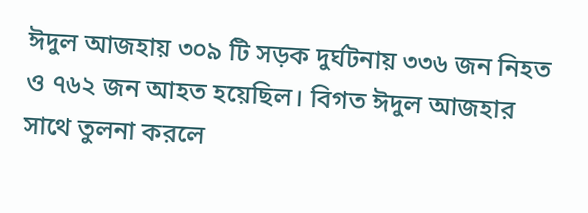ঈদুল আজহায় ৩০৯ টি সড়ক দুর্ঘটনায় ৩৩৬ জন নিহত ও ৭৬২ জন আহত হয়েছিল। বিগত ঈদুল আজহার সাথে তুলনা করলে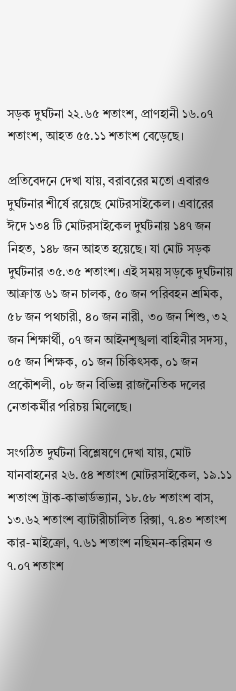সড়ক দুর্ঘটনা ২২.৬৫ শতাংশ, প্রাণহানী ১৬.০৭ শতাংশ, আহত ৫৫.১১ শতাংশ বেড়েছে।

প্রতিবেদনে দেখা যায়, বরাবরের মতো এবারও দুর্ঘটনার শীর্ষে রয়েছে মোটরসাইকেল। এবারের ঈদে ১৩৪ টি মোটরসাইকেল দুর্ঘটনায় ১৪৭ জন নিহত, ১৪৮ জন আহত হয়েছে। যা মোট সড়ক দুর্ঘটনার ৩৫.৩৫ শতাংশ। এই সময় সড়কে দুর্ঘটনায় আক্রান্ত ৬১ জন চালক, ৫০ জন পরিবহন শ্রমিক, ৫৮ জন পথচারী, ৪০ জন নারী, ৩০ জন শিশু, ৩২ জন শিক্ষার্থী, ০৭ জন আইনশৃঙ্খলা বাহিনীর সদস্য, ০৫ জন শিক্ষক, ০১ জন চিকিৎসক, ০১ জন প্রকৌশলী, ০৮ জন বিভিন্ন রাজনৈতিক দলের নেতাকর্মীর পরিচয় মিলেছে।

সংগঠিত দুর্ঘটনা বিশ্লেষণে দেখা যায়, মোট যানবাহনের ২৬.৫৪ শতাংশ মোটরসাইকেল, ১৯.১১ শতাংশ ট্রাক-কাভার্ডভ্যান, ১৮.৫৮ শতাংশ বাস, ১৩.৬২ শতাংশ ব্যাটারীচালিত রিক্সা, ৭.৪৩ শতাংশ কার-মাইক্রো, ৭.৬১ শতাংশ নছিমন-করিমন ও ৭.০৭ শতাংশ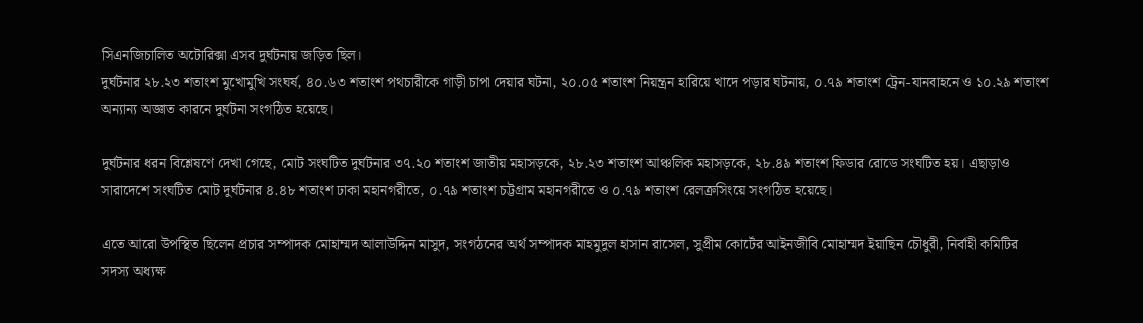সিএনজিচালিত অটোরিক্সা এসব দুর্ঘটনায় জড়িত ছিল।
দুর্ঘটনার ২৮.২৩ শতাংশ মুখোমুখি সংঘর্ষ, ৪০.৬৩ শতাংশ পথচারীকে গাড়ী চাপা দেয়ার ঘটনা, ২০.০৫ শতাংশ নিয়ন্ত্রন হারিয়ে খাদে পড়ার ঘটনায়, ০.৭৯ শতাংশ ট্রেন-যানবাহনে ও ১০.২৯ শতাংশ অন্যান্য অজ্ঞাত কারনে দুর্ঘটনা সংগঠিত হয়েছে।

দুর্ঘটনার ধরন বিশ্লেষণে দেখা গেছে, মোট সংঘটিত দুর্ঘটনার ৩৭.২০ শতাংশ জাতীয় মহাসড়কে, ২৮.২৩ শতাংশ আঞ্চলিক মহাসড়কে, ২৮.৪৯ শতাংশ ফিডার রোডে সংঘটিত হয়। এছাড়াও সারাদেশে সংঘটিত মোট দুর্ঘটনার ৪.৪৮ শতাংশ ঢাকা মহানগরীতে, ০.৭৯ শতাংশ চট্টগ্রাম মহানগরীতে ও ০.৭৯ শতাংশ রেলক্রসিংয়ে সংগঠিত হয়েছে।

এতে আরো উপস্থিত ছিলেন প্রচার সম্পাদক মোহাম্মদ আলাউদ্দিন মাসুদ, সংগঠনের অর্থ সম্পাদক মাহমুদুল হাসান রাসেল, সুপ্রীম কোর্টের আইনজীবি মোহাম্মদ ইয়াছিন চৌধুরী, নির্বাহী কমিটির সদস্য অধ্যক্ষ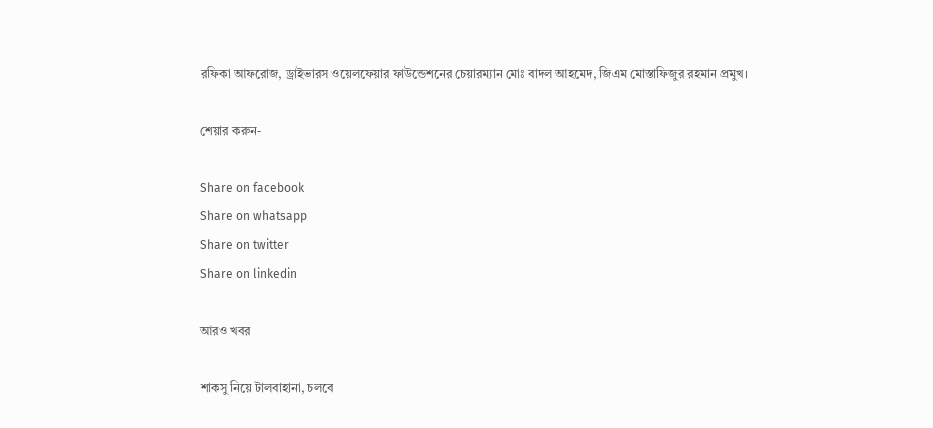রফিকা আফরোজ, ড্রাইভারস ওয়েলফেয়ার ফাউন্ডেশনের চেয়ারম্যান মোঃ বাদল আহমেদ, জিএম মোস্তাফিজুর রহমান প্রমুখ।

শেয়ার করুন-

Share on facebook
Share on whatsapp
Share on twitter
Share on linkedin

আরও খবর

শাকসু নিয়ে টালবাহানা, চলবে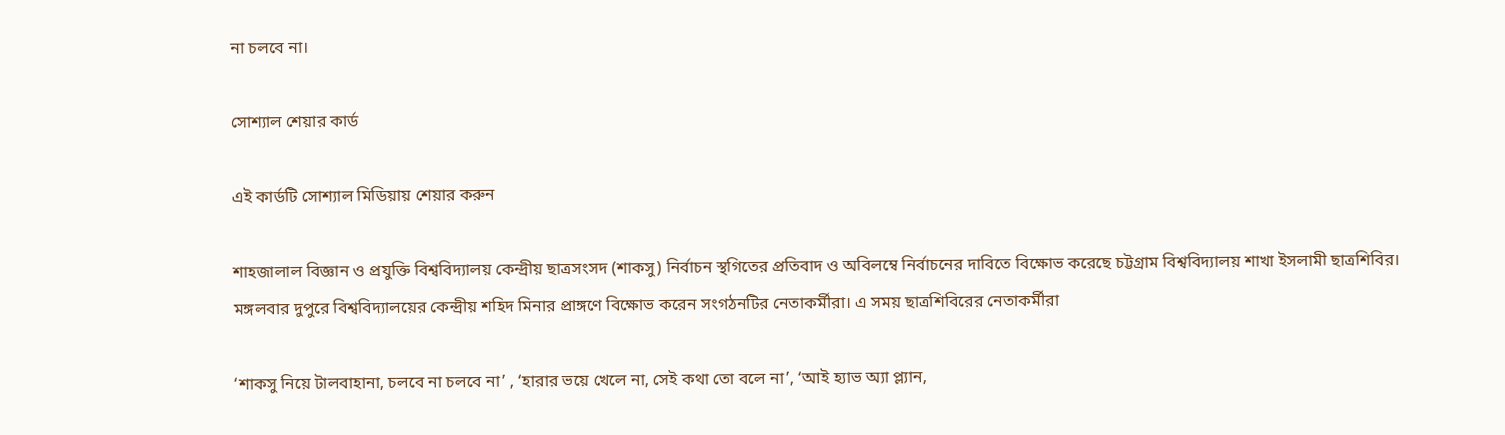না চলবে না।

সোশ্যাল শেয়ার কার্ড

এই কার্ডটি সোশ্যাল মিডিয়ায় শেয়ার করুন

শাহজালাল বিজ্ঞান ও প্রযুক্তি বিশ্ববিদ্যালয় কেন্দ্রীয় ছাত্রসংসদ (শাকসু) নির্বাচন স্থগিতের প্রতিবাদ ও অবিলম্বে নির্বাচনের দাবিতে বিক্ষোভ করেছে চট্টগ্রাম বিশ্ববিদ্যালয় শাখা ইসলামী ছাত্রশিবির। মঙ্গলবার দুপুরে বিশ্ববিদ্যালয়ের কেন্দ্রীয় শহিদ মিনার প্রাঙ্গণে বিক্ষোভ করেন সংগঠনটির নেতাকর্মীরা। এ সময় ছাত্রশিবিরের নেতাকর্মীরা

‘শাকসু নিয়ে টালবাহানা, চলবে না চলবে না’ , ‘হারার ভয়ে খেলে না, সেই কথা তো বলে না’, ‘আই হ্যাভ অ্যা প্ল্যান,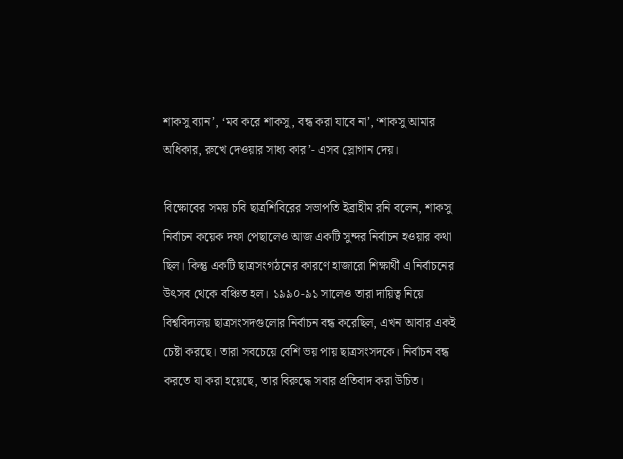শাকসু ব্যান’, ‘মব করে শাকসু, বন্ধ করা যাবে না’, ‘শাকসু আমার অধিকার, রুখে দেওয়ার সাধ্য কার’- এসব স্লোগান দেয়।

বিক্ষোবের সময় চবি ছাত্রশিবিরের সভাপতি ইব্রাহীম রনি বলেন, শাকসু নির্বাচন কয়েক দফা পেছালেও আজ একটি সুন্দর নির্বাচন হওয়ার কথা ছিল। কিন্তু একটি ছাত্রসংগঠনের কারণে হাজারো শিক্ষার্থী এ নির্বাচনের উৎসব থেকে বঞ্চিত হল। ১৯৯০-৯১ সালেও তারা দায়িত্ব নিয়ে বিশ্ববিদ্যলয় ছাত্রসংসদগুলোর নির্বাচন বন্ধ করেছিল, এখন আবার একই চেষ্টা করছে। তারা সবচেয়ে বেশি ভয় পায় ছাত্রসংসদকে। নির্বাচন বন্ধ করতে যা করা হয়েছে, তার বিরুদ্ধে সবার প্রতিবাদ করা উচিত।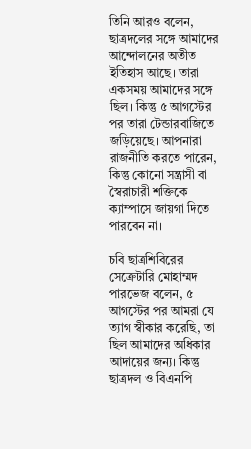তিনি আরও বলেন, ছাত্রদলের সঙ্গে আমাদের আন্দোলনের অতীত ইতিহাস আছে। তারা একসময় আমাদের সঙ্গে ছিল। কিন্তু ৫ আগস্টের পর তারা টেন্ডারবাজিতে জড়িয়েছে। আপনারা রাজনীতি করতে পারেন, কিন্তু কোনো সন্ত্রাসী বা স্বৈরাচারী শক্তিকে ক্যাম্পাসে জায়গা দিতে পারবেন না।

চবি ছাত্রশিবিরের সেক্রেটারি মোহাম্মদ পারভেজ বলেন, ৫ আগস্টের পর আমরা যে ত্যাগ স্বীকার করেছি, তা ছিল আমাদের অধিকার আদায়ের জন্য। কিন্তু ছাত্রদল ও বিএনপি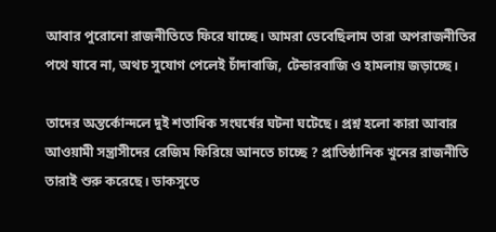আবার পুরোনো রাজনীতিতে ফিরে যাচ্ছে। আমরা ভেবেছিলাম তারা অপরাজনীতির পথে যাবে না, অথচ সুযোগ পেলেই চাঁদাবাজি, টেন্ডারবাজি ও হামলায় জড়াচ্ছে।

তাদের অন্তর্কোন্দলে দুই শতাধিক সংঘর্ষের ঘটনা ঘটেছে। প্রশ্ন হলো কারা আবার আওয়ামী সন্ত্রাসীদের রেজিম ফিরিয়ে আনতে চাচ্ছে ? প্রাতিষ্ঠানিক খুনের রাজনীতি তারাই শুরু করেছে। ডাকসুতে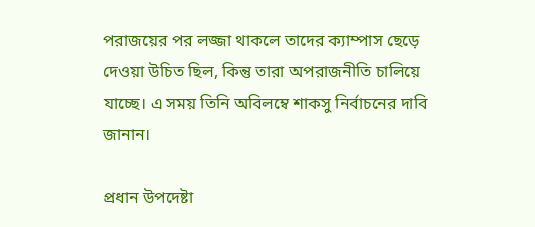পরাজয়ের পর লজ্জা থাকলে তাদের ক্যাম্পাস ছেড়ে দেওয়া উচিত ছিল, কিন্তু তারা অপরাজনীতি চালিয়ে যাচ্ছে। এ সময় তিনি অবিলম্বে শাকসু নির্বাচনের দাবি জানান।

প্রধান উপদেষ্টা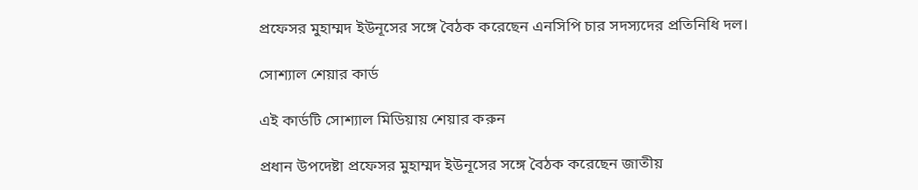প্রফেসর মুহাম্মদ ইউনূসের সঙ্গে বৈঠক করেছেন এনসিপি চার সদস্যদের প্রতিনিধি দল।

সোশ্যাল শেয়ার কার্ড

এই কার্ডটি সোশ্যাল মিডিয়ায় শেয়ার করুন

প্রধান উপদেষ্টা প্রফেসর মুহাম্মদ ইউনূসের সঙ্গে বৈঠক করেছেন জাতীয়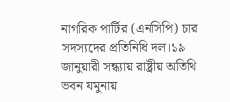নাগরিক পার্টির (এনসিপি) চার সদস্যদের প্রতিনিধি দল।১৯ জানুয়ারী সন্ধ্যায় রাষ্ট্রীয় অতিথি ভবন যমুনায়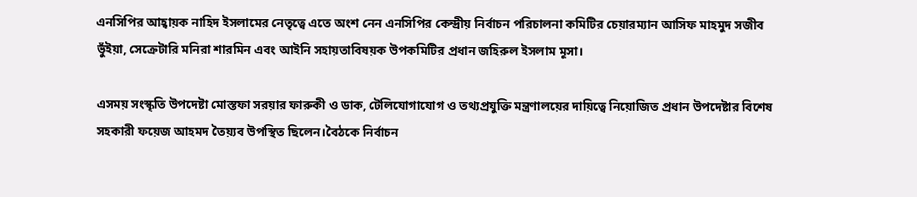এনসিপির আহ্বায়ক নাহিদ ইসলামের নেতৃত্বে এতে অংশ নেন এনসিপির কেন্দ্রীয় নির্বাচন পরিচালনা কমিটির চেয়ারম্যান আসিফ মাহমুদ সজীব ভুঁইয়া, সেক্রেটারি মনিরা শারমিন এবং আইনি সহায়তাবিষয়ক উপকমিটির প্রধান জহিরুল ইসলাম মূসা।

এসময় সংস্কৃতি উপদেষ্টা মোস্তফা সরয়ার ফারুকী ও ডাক, টেলিযোগাযোগ ও তথ্যপ্রযুক্তি মন্ত্রণালয়ের দায়িত্বে নিয়োজিত প্রধান উপদেষ্টার বিশেষ সহকারী ফয়েজ আহমদ তৈয়্যব উপস্থিত ছিলেন।বৈঠকে নির্বাচন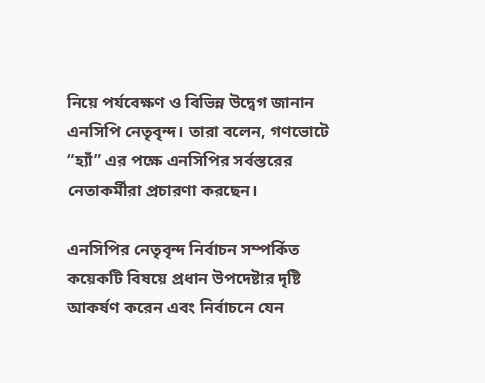নিয়ে পর্যবেক্ষণ ও বিভিন্ন উদ্বেগ জানান এনসিপি নেতৃবৃন্দ। তারা বলেন, গণভোটে “হ্যাঁ” এর পক্ষে এনসিপির সর্বস্তরের নেতাকর্মীরা প্রচারণা করছেন।

এনসিপির নেতৃবৃন্দ নির্বাচন সম্পর্কিত কয়েকটি বিষয়ে প্রধান উপদেষ্টার দৃষ্টি আকর্ষণ করেন এবং নির্বাচনে যেন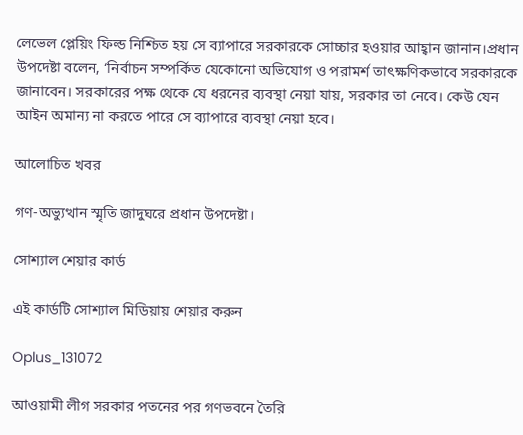লেভেল প্লেয়িং ফিল্ড নিশ্চিত হয় সে ব্যাপারে সরকারকে সোচ্চার হওয়ার আহ্বান জানান।প্রধান উপদেষ্টা বলেন, ‘নির্বাচন সম্পর্কিত যেকোনো অভিযোগ ও পরামর্শ তাৎক্ষণিকভাবে সরকারকে জানাবেন। সরকারের পক্ষ থেকে যে ধরনের ব্যবস্থা নেয়া যায়, সরকার তা নেবে। কেউ যেন আইন অমান্য না করতে পারে সে ব্যাপারে ব্যবস্থা নেয়া হবে।

আলোচিত খবর

গণ-অভ্যুত্থান স্মৃতি জাদুঘরে প্রধান উপদেষ্টা।

সোশ্যাল শেয়ার কার্ড

এই কার্ডটি সোশ্যাল মিডিয়ায় শেয়ার করুন

Oplus_131072

আওয়ামী লীগ সরকার পতনের পর গণভবনে তৈরি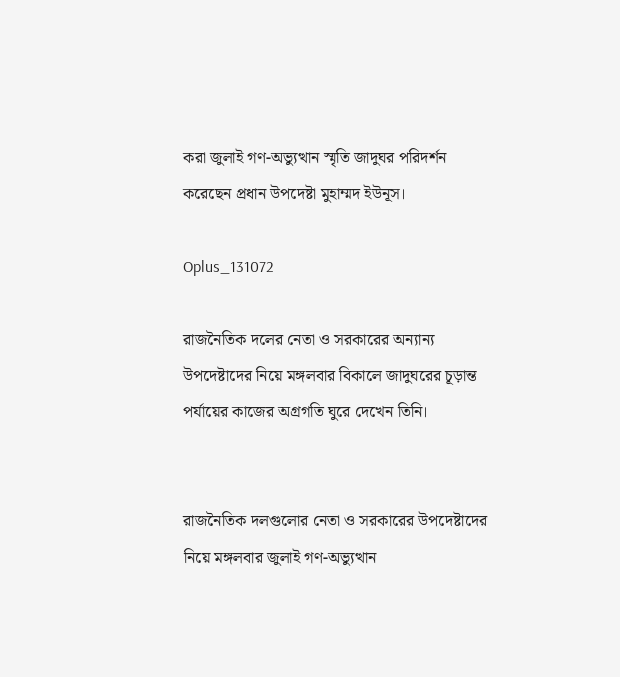করা জুলাই গণ-অভ্যুত্থান স্মৃতি জাদুঘর পরিদর্শন করেছেন প্রধান উপদেষ্টা মুহাম্মদ ইউনূস।

Oplus_131072

রাজনৈতিক দলের নেতা ও সরকারের অন্যান্য উপদেষ্টাদের নিয়ে মঙ্গলবার বিকালে জাদুঘরের চূড়ান্ত পর্যায়ের কাজের অগ্রগতি ঘুরে দেখেন তিনি।


রাজনৈতিক দলগুলোর নেতা ও সরকারের উপদেষ্টাদের নিয়ে মঙ্গলবার জুলাই গণ-অভ্যুত্থান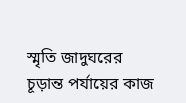স্মৃতি জাদুঘরের চূড়ান্ত পর্যায়ের কাজ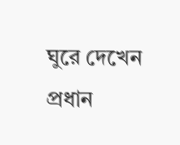ঘুরে দেখেন প্রধান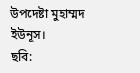উপদেষ্টা মুহাম্মদ ইউনূস।
ছবি: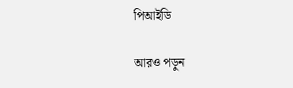পিআইডি

আরও পড়ুন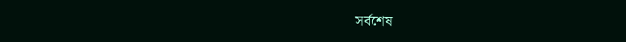সর্বশেষ